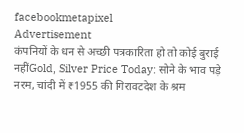facebookmetapixel
Advertisement
कंपनियों के धन से अच्छी पत्रकारिता हो तो कोई बुराई नहींGold, Silver Price Today: सोने के भाव पड़े नरम, चांदी में ₹1955 की गिरावटदेश के श्रम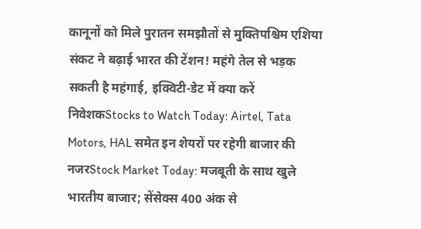कानूनों को मिले पुरातन समझौतों से मुक्तिपश्चिम एशिया संकट ने बढ़ाई भारत की टेंशन! महंगे तेल से भड़क सकती है महंगाई, इक्विटी-डेट में क्या करें निवेशकStocks to Watch Today: Airtel, Tata Motors, HAL समेत इन शेयरों पर रहेगी बाजार की नजरStock Market Today: मजबूती के साथ खुले भारतीय बाजार; सेंसेक्स 400 अंक से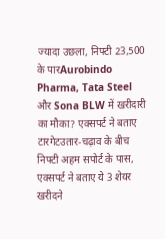ज्यादा उछला, निफ्टी 23,500 के पारAurobindo Pharma, Tata Steel और Sona BLW में खरीदारी का मौका? एक्सपर्ट ने बताए टारगेटउतार-चढ़ाव के बीच निफ्टी अहम सपोर्ट के पास, एक्सपर्ट ने बताए ये 3 शेयर खरीदने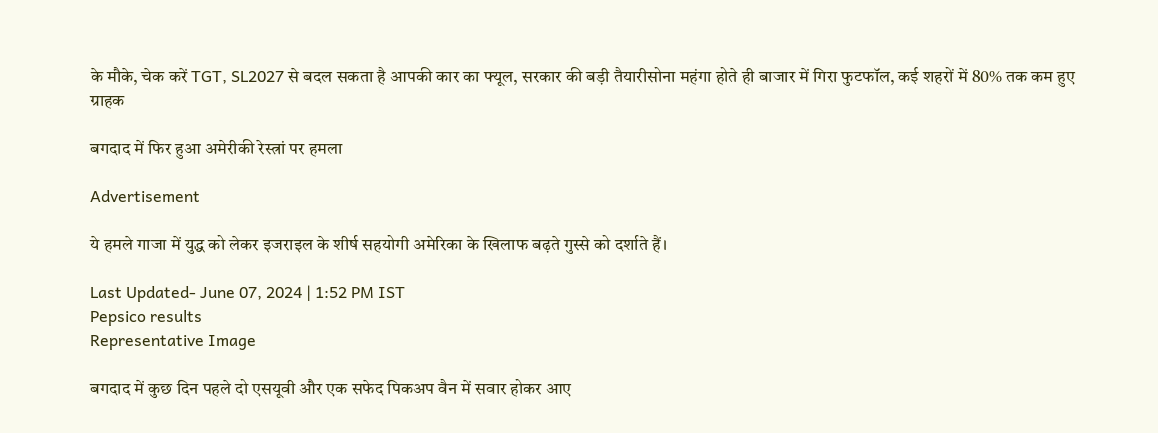के मौके, चेक करें TGT, SL2027 से बदल सकता है आपकी कार का फ्यूल, सरकार की बड़ी तैयारीसोना महंगा होते ही बाजार में गिरा फुटफॉल, कई शहरों में 80% तक कम हुए ग्राहक

बगदाद में फिर हुआ अमेरीकी रेस्त्रां पर हमला

Advertisement

ये हमले गाजा में युद्ध को लेकर इजराइल के शीर्ष सहयोगी अमेरिका के खिलाफ बढ़ते गुस्से को दर्शाते हैं।

Last Updated- June 07, 2024 | 1:52 PM IST
Pepsico results
Representative Image

बगदाद में कुछ दिन पहले दो एसयूवी और एक सफेद पिकअप वैन में सवार होकर आए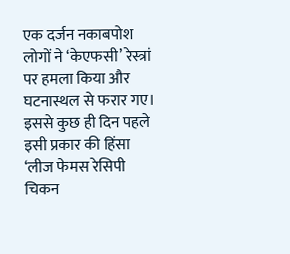एक दर्जन नकाबपोश लोगों ने ‘केएफसी’ रेस्त्रां पर हमला किया और घटनास्थल से फरार गए। इससे कुछ ही दिन पहले इसी प्रकार की हिंसा ‘लीज फेमस रेसिपी चिकन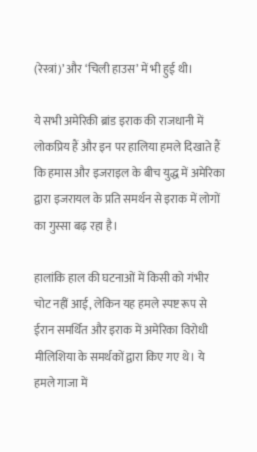(रेस्त्रां)’ और ‘चिली हाउस’ में भी हुई थी।

ये सभी अमेरिकी ब्रांड इराक की राजधानी में लोकप्रिय हैं और इन पर हालिया हमले दिखाते हैं कि हमास और इजराइल के बीच युद्ध में अमेरिका द्वारा इजरायल के प्रति समर्थन से इराक में लोगों का गुस्सा बढ़ रहा है।

हालांकि हाल की घटनाओं में किसी को गंभीर चोट नहीं आई, लेकिन यह हमले स्पष्ट रूप से ईरान समर्थित और इराक में अमेरिका विरोधी मीलिशिया के समर्थकों द्वारा किए गए थे। ये हमले गाजा में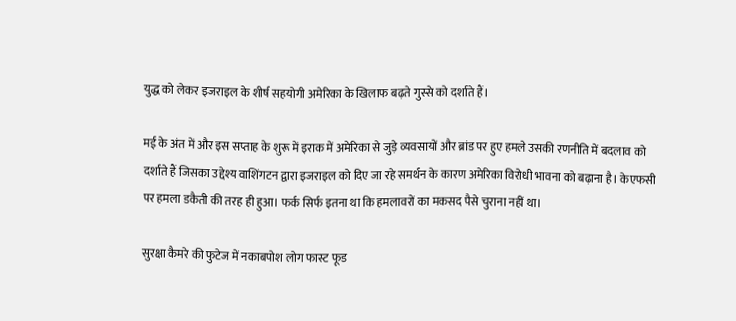युद्ध को लेकर इजराइल के शीर्ष सहयोगी अमेरिका के खिलाफ बढ़ते गुस्से को दर्शाते हैं।

मई के अंत में और इस सप्ताह के शुरू में इराक में अमेरिका से जुड़े व्यवसायों और ब्रांड पर हुए हमले उसकी रणनीति में बदलाव को दर्शाते हैं जिसका उद्देश्य वाशिंगटन द्वारा इजराइल को दिए जा रहे समर्थन के कारण अमेरिका विरोधी भावना को बढ़ाना है। केएफसी पर हमला डकैती की तरह ही हुआ। फर्क सिर्फ इतना था कि हमलावरों का मकसद पैसे चुराना नहीं था।

सुरक्षा कैमरे की फुटेज में नकाबपोश लोग फास्ट फूड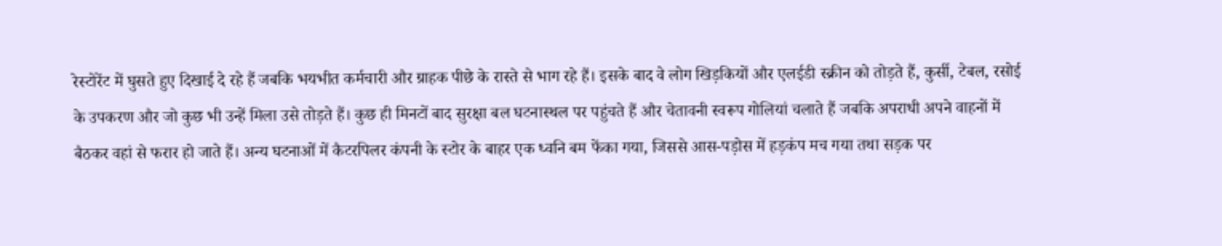रेस्टोरेंट में घुसते हुए दिखाई दे रहे हैं जबकि भयभीत कर्मचारी और ग्राहक पीछे के रास्ते से भाग रहे हैं। इसके बाद वे लोग खिड़कियों और एलईडी स्क्रीन को तोड़ते हैं, कुर्सी, टेबल, रसोई के उपकरण और जो कुछ भी उन्हें मिला उसे तोड़ते हैं। कुछ ही मिनटों बाद सुरक्षा बल घटनास्थल पर पहुंचते हैं और चेतावनी स्वरूप गोलियां चलाते हैं जबकि अपराधी अपने वाहनों में बैठकर वहां से फरार हो जाते हैं। अन्य घटनाओं में कैटरपिलर कंपनी के स्टोर के बाहर एक ध्वनि बम फेंका गया, जिससे आस-पड़ोस में हड़कंप मच गया तथा सड़क पर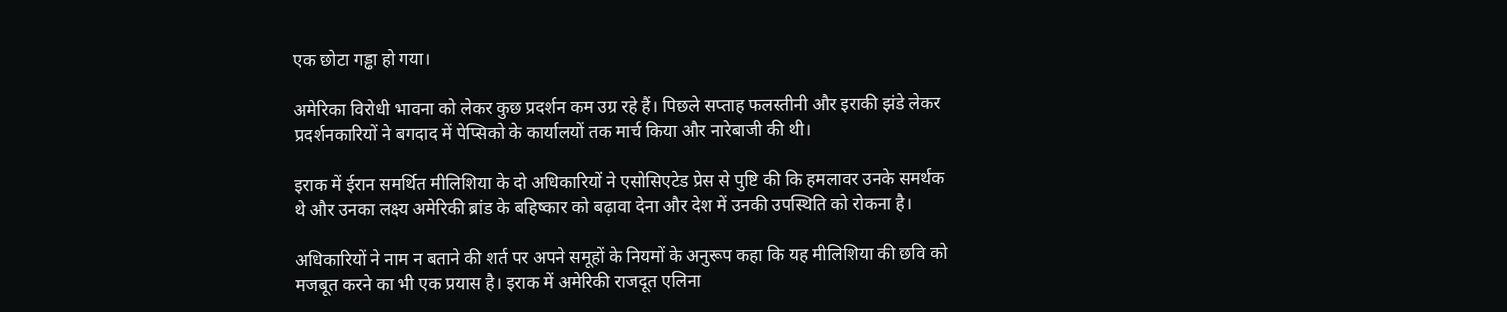एक छोटा गड्ढा हो गया।

अमेरिका विरोधी भावना को लेकर कुछ प्रदर्शन कम उग्र रहे हैं। पिछले सप्ताह फलस्तीनी और इराकी झंडे लेकर प्रदर्शनकारियों ने बगदाद में पेप्सिको के कार्यालयों तक मार्च किया और नारेबाजी की थी।

इराक में ईरान समर्थित मीलिशिया के दो अधिकारियों ने एसोसिएटेड प्रेस से पुष्टि की कि हमलावर उनके समर्थक थे और उनका लक्ष्य अमेरिकी ब्रांड के बहिष्कार को बढ़ावा देना और देश में उनकी उपस्थिति को रोकना है।

अधिकारियों ने नाम न बताने की शर्त पर अपने समूहों के नियमों के अनुरूप कहा कि यह मीलिशिया की छवि को मजबूत करने का भी एक प्रयास है। इराक में अमेरिकी राजदूत एलिना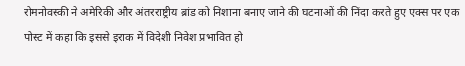रोमनोवस्की ने अमेरिकी और अंतरराष्ट्रीय ब्रांड को निशाना बनाए जाने की घटनाओं की निंदा करते हुए एक्स पर एक पोस्ट में कहा कि इससे इराक में विदेशी निवेश प्रभावित हो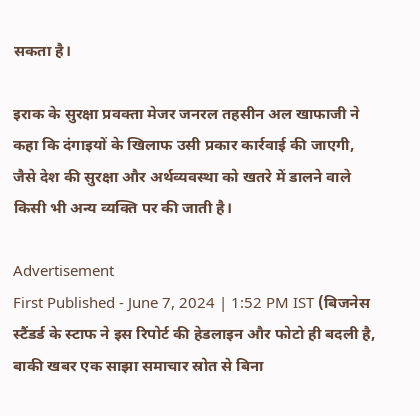सकता है।

इराक के सुरक्षा प्रवक्ता मेजर जनरल तहसीन अल खाफाजी ने कहा कि दंगाइयों के खिलाफ उसी प्रकार कार्रवाई की जाएगी, जैसे देश की सुरक्षा और अर्थव्यवस्था को खतरे में डालने वाले किसी भी अन्य व्यक्ति पर की जाती है।

Advertisement
First Published - June 7, 2024 | 1:52 PM IST (बिजनेस स्टैंडर्ड के स्टाफ ने इस रिपोर्ट की हेडलाइन और फोटो ही बदली है, बाकी खबर एक साझा समाचार स्रोत से बिना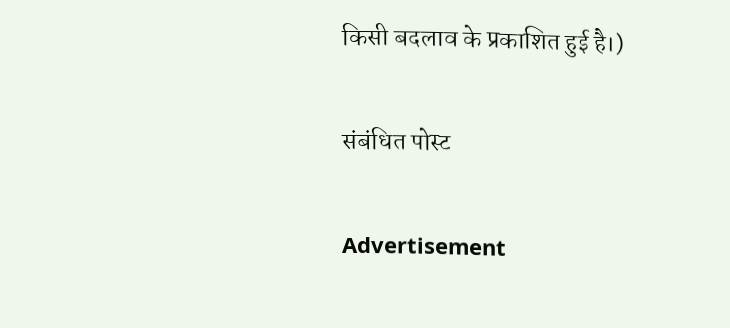किसी बदलाव के प्रकाशित हुई है।)

संबंधित पोस्ट

Advertisement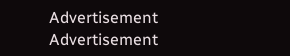Advertisement
Advertisement